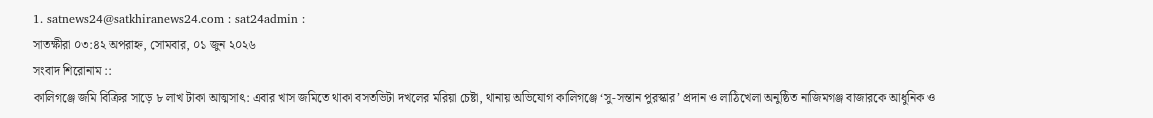1. satnews24@satkhiranews24.com : sat24admin :
সাতক্ষীরা ০৩:৪২ অপরাহ্ন, সোমবার, ০১ জুন ২০২৬
সংবাদ শিরোনাম ::
কালিগঞ্জে জমি বিক্রির সাড়ে ৮ লাখ টাকা আত্মসাৎ: এবার খাস জমিতে থাকা বসতভিটা দখলের মরিয়া চেষ্টা, থানায় অভিযোগ কালিগঞ্জে ‘সু-সন্তান পুরস্কার’ প্রদান ও লাঠিখেলা অনুষ্ঠিত নাজিমগঞ্জ বাজারকে আধুনিক ও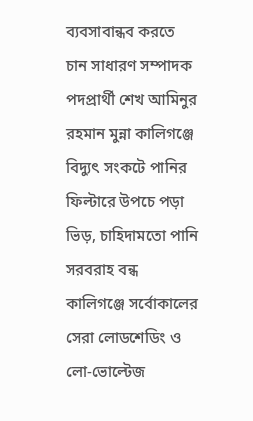ব্যবসাবান্ধব করতে চান সাধারণ সম্পাদক পদপ্রার্থী শেখ আমিনুর রহমান মুন্না কালিগঞ্জে বিদ্যুৎ সংকটে পানির ফিল্টারে উপচে পড়া ভিড়, চাহিদামতো পানি সরবরাহ বন্ধ কালিগঞ্জে সর্বোকালের সেরা লোডশেডিং ও লো-ভোল্টেজ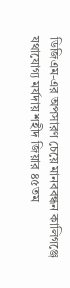ডিজিএম-এর অপসারণ চেয়ে মানববন্ধন কালিগঞ্জে যথাযোগ্য মর্যদায় শহীদ জিয়ার ৪৫তম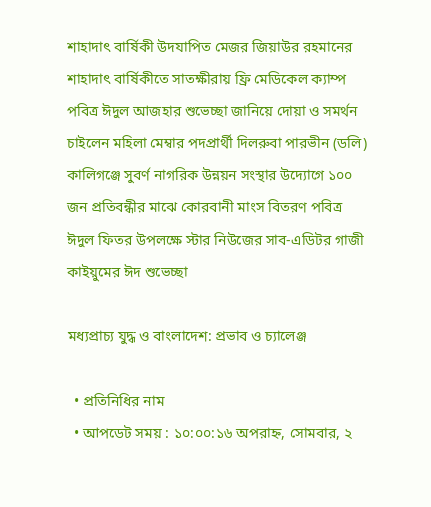শাহাদাৎ বার্ষিকী উদযাপিত মেজর জিয়াউর রহমানের শাহাদাৎ বার্ষিকীতে সাতক্ষীরায় ফ্রি মেডিকেল ক্যাম্প পবিত্র ঈদুল আজহার শুভেচ্ছা জানিয়ে দোয়া ও সমর্থন চাইলেন মহিলা মেম্বার পদপ্রার্থী দিলরুবা পারভীন (ডলি) কালিগঞ্জে সুবর্ণ নাগরিক উন্নয়ন সংস্থার উদ্যোগে ১০০ জন প্রতিবন্ধীর মাঝে কোরবানী মাংস বিতরণ পবিত্র ঈদুল ফিতর উপলক্ষে স্টার নিউজের সাব-এডিটর গাজী কাইয়ুমের ঈদ শুভেচ্ছা

মধ্যপ্রাচ্য যুদ্ধ ও বাংলাদেশ: প্রভাব ও চ্যালেঞ্জ

  • প্রতিনিধির নাম
  • আপডেট সময় : ১০:০০:১৬ অপরাহ্ন, সোমবার, ২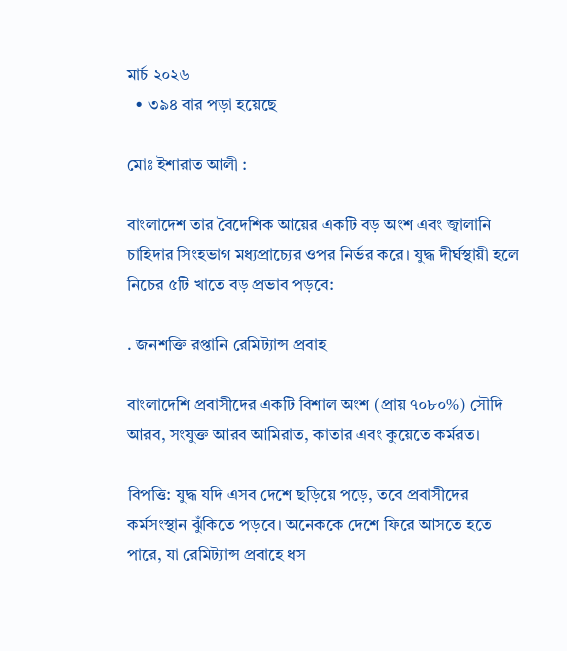মার্চ ২০২৬
  • ৩৯৪ বার পড়া হয়েছে

মোঃ ইশারাত আলী :

বাংলাদেশ তার বৈদেশিক আয়ের একটি বড় অংশ এবং জ্বালানি চাহিদার সিংহভাগ মধ্যপ্রাচ্যের ওপর নির্ভর করে। যুদ্ধ দীর্ঘস্থায়ী হলে নিচের ৫টি খাতে বড় প্রভাব পড়বে:

. জনশক্তি রপ্তানি রেমিট্যান্স প্রবাহ

বাংলাদেশি প্রবাসীদের একটি বিশাল অংশ (প্রায় ৭০৮০%) সৌদি আরব, সংযুক্ত আরব আমিরাত, কাতার এবং কুয়েতে কর্মরত।

বিপত্তি: যুদ্ধ যদি এসব দেশে ছড়িয়ে পড়ে, তবে প্রবাসীদের কর্মসংস্থান ঝুঁকিতে পড়বে। অনেককে দেশে ফিরে আসতে হতে পারে, যা রেমিট্যান্স প্রবাহে ধস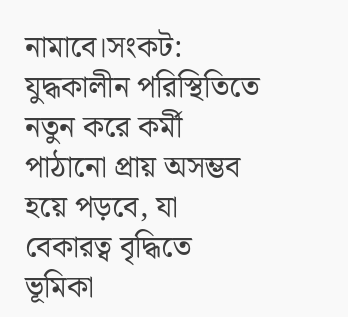নামাবে।সংকট: যুদ্ধকালীন পরিস্থিতিতে নতুন করে কর্মী পাঠানো প্রায় অসম্ভব হয়ে পড়বে, যা বেকারত্ব বৃদ্ধিতে ভূমিকা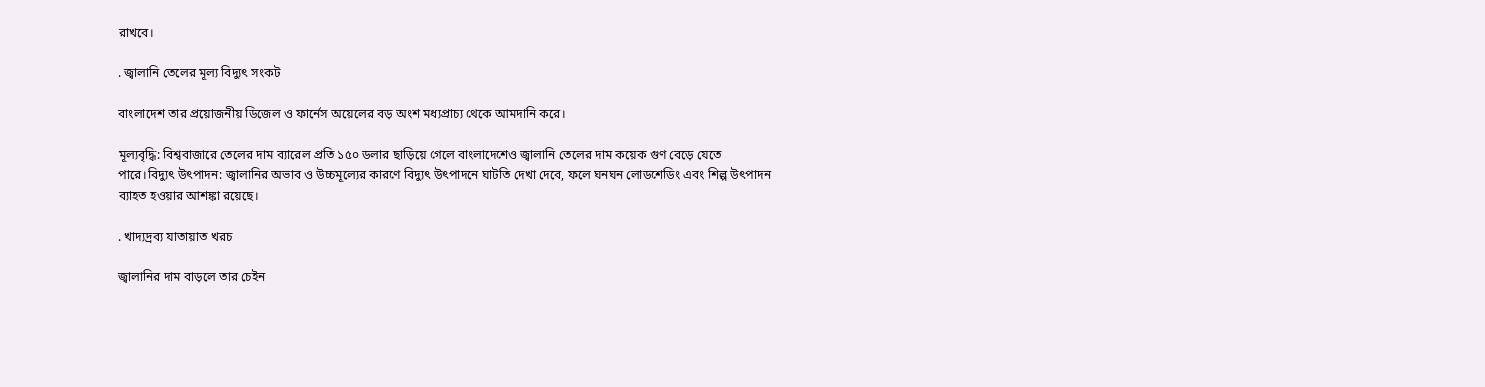রাখবে।

. জ্বালানি তেলের মূল্য বিদ্যুৎ সংকট

বাংলাদেশ তার প্রয়োজনীয় ডিজেল ও ফার্নেস অয়েলের বড় অংশ মধ্যপ্রাচ্য থেকে আমদানি করে।

মূল্যবৃদ্ধি: বিশ্ববাজারে তেলের দাম ব্যারেল প্রতি ১৫০ ডলার ছাড়িয়ে গেলে বাংলাদেশেও জ্বালানি তেলের দাম কয়েক গুণ বেড়ে যেতে পারে।বিদ্যুৎ উৎপাদন: জ্বালানির অভাব ও উচ্চমূল্যের কারণে বিদ্যুৎ উৎপাদনে ঘাটতি দেখা দেবে, ফলে ঘনঘন লোডশেডিং এবং শিল্প উৎপাদন ব্যাহত হওয়ার আশঙ্কা রয়েছে।

. খাদ্যদ্রব্য যাতায়াত খরচ

জ্বালানির দাম বাড়লে তার চেইন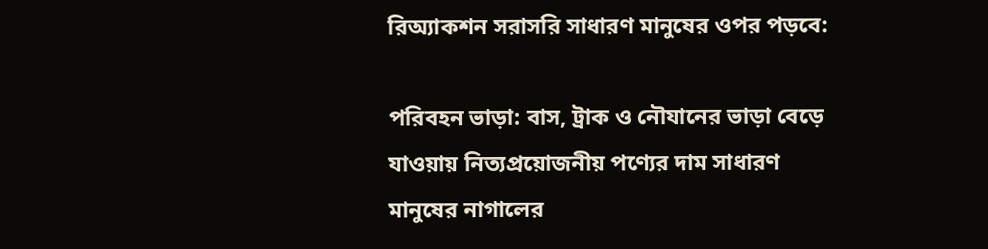রিঅ্যাকশন সরাসরি সাধারণ মানুষের ওপর পড়বে:

পরিবহন ভাড়া: বাস, ট্রাক ও নৌযানের ভাড়া বেড়ে যাওয়ায় নিত্যপ্রয়োজনীয় পণ্যের দাম সাধারণ মানুষের নাগালের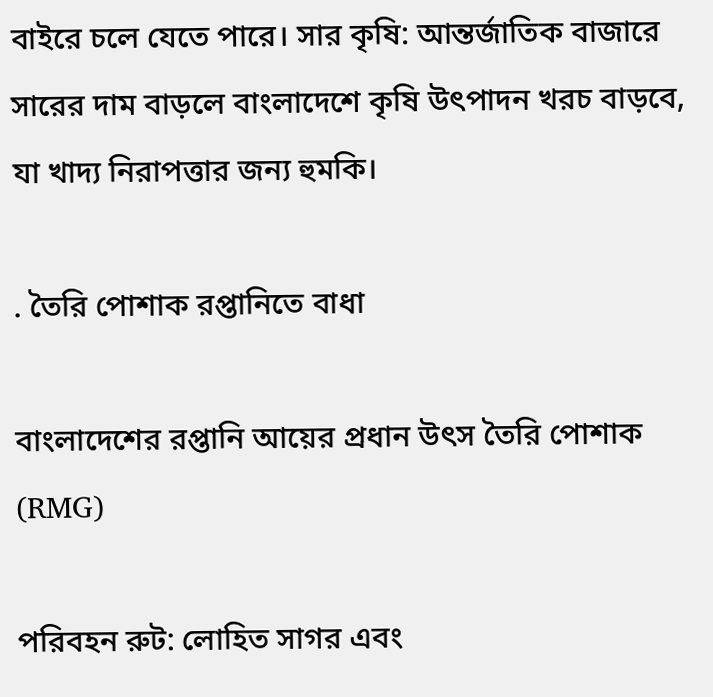বাইরে চলে যেতে পারে। সার কৃষি: আন্তর্জাতিক বাজারে সারের দাম বাড়লে বাংলাদেশে কৃষি উৎপাদন খরচ বাড়বে, যা খাদ্য নিরাপত্তার জন্য হুমকি।

. তৈরি পোশাক রপ্তানিতে বাধা

বাংলাদেশের রপ্তানি আয়ের প্রধান উৎস তৈরি পোশাক (RMG)

পরিবহন রুট: লোহিত সাগর এবং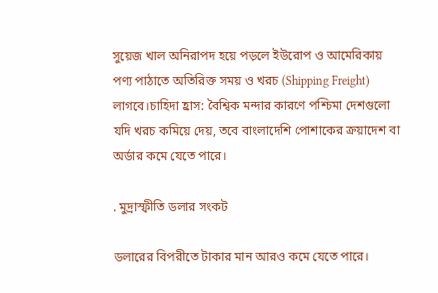সুয়েজ খাল অনিরাপদ হয়ে পড়লে ইউরোপ ও আমেরিকায় পণ্য পাঠাতে অতিরিক্ত সময় ও খরচ (Shipping Freight) লাগবে।চাহিদা হ্রাস: বৈশ্বিক মন্দার কারণে পশ্চিমা দেশগুলো যদি খরচ কমিয়ে দেয়, তবে বাংলাদেশি পোশাকের ক্রয়াদেশ বা অর্ডার কমে যেতে পারে।

. মুদ্রাস্ফীতি ডলার সংকট

ডলারের বিপরীতে টাকার মান আরও কমে যেতে পারে।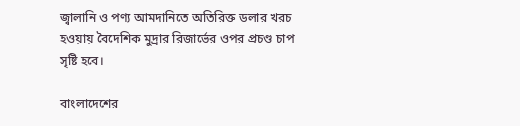জ্বালানি ও পণ্য আমদানিতে অতিরিক্ত ডলার খরচ হওয়ায় বৈদেশিক মুদ্রার রিজার্ভের ওপর প্রচণ্ড চাপ সৃষ্টি হবে।

বাংলাদেশের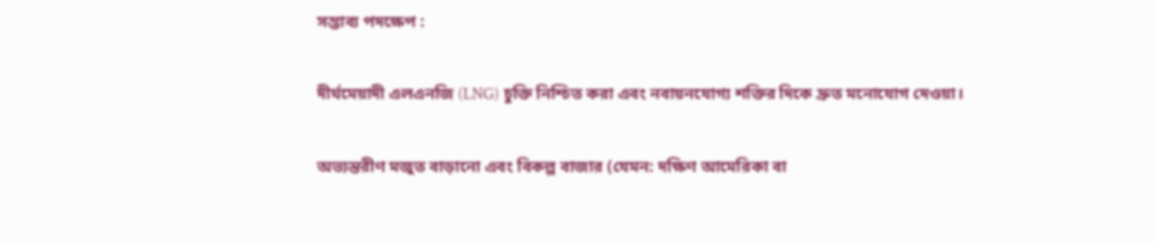সম্ভাব্য পদক্ষেপ :

দীর্ঘমেয়াদী এলএনজি (LNG) চুক্তি নিশ্চিত করা এবং নবায়নযোগ্য শক্তির দিকে দ্রুত মনোযোগ দেওয়া।

অভ্যন্তরীণ মজুত বাড়ানো এবং বিকল্প বাজার (যেমন: দক্ষিণ আমেরিকা বা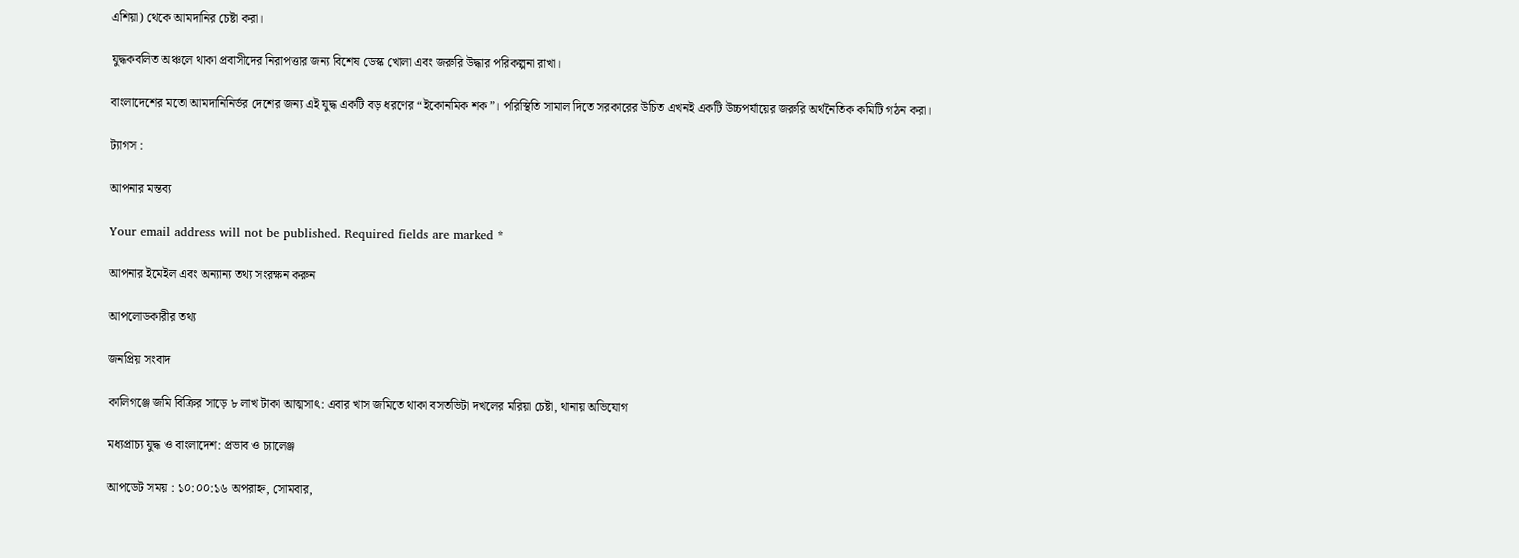এশিয়া) থেকে আমদানির চেষ্টা করা।

যুদ্ধকবলিত অঞ্চলে থাকা প্রবাসীদের নিরাপত্তার জন্য বিশেষ ডেস্ক খোলা এবং জরুরি উদ্ধার পরিকল্পনা রাখা।

বাংলাদেশের মতো আমদানিনির্ভর দেশের জন্য এই যুদ্ধ একটি বড় ধরণের “ইকোনমিক শক”। পরিস্থিতি সামাল দিতে সরকারের উচিত এখনই একটি উচ্চপর্যায়ের জরুরি অর্থনৈতিক কমিটি গঠন করা।

ট্যাগস :

আপনার মন্তব্য

Your email address will not be published. Required fields are marked *

আপনার ইমেইল এবং অন্যান্য তথ্য সংরক্ষন করুন

আপলোডকারীর তথ্য

জনপ্রিয় সংবাদ

কালিগঞ্জে জমি বিক্রির সাড়ে ৮ লাখ টাকা আত্মসাৎ: এবার খাস জমিতে থাকা বসতভিটা দখলের মরিয়া চেষ্টা, থানায় অভিযোগ

মধ্যপ্রাচ্য যুদ্ধ ও বাংলাদেশ: প্রভাব ও চ্যালেঞ্জ

আপডেট সময় : ১০:০০:১৬ অপরাহ্ন, সোমবার,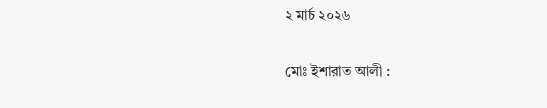২ মার্চ ২০২৬

মোঃ ইশারাত আলী :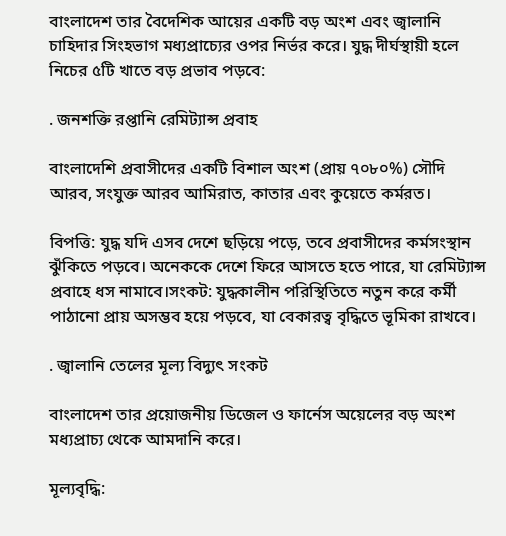বাংলাদেশ তার বৈদেশিক আয়ের একটি বড় অংশ এবং জ্বালানি চাহিদার সিংহভাগ মধ্যপ্রাচ্যের ওপর নির্ভর করে। যুদ্ধ দীর্ঘস্থায়ী হলে নিচের ৫টি খাতে বড় প্রভাব পড়বে:

. জনশক্তি রপ্তানি রেমিট্যান্স প্রবাহ

বাংলাদেশি প্রবাসীদের একটি বিশাল অংশ (প্রায় ৭০৮০%) সৌদি আরব, সংযুক্ত আরব আমিরাত, কাতার এবং কুয়েতে কর্মরত।

বিপত্তি: যুদ্ধ যদি এসব দেশে ছড়িয়ে পড়ে, তবে প্রবাসীদের কর্মসংস্থান ঝুঁকিতে পড়বে। অনেককে দেশে ফিরে আসতে হতে পারে, যা রেমিট্যান্স প্রবাহে ধস নামাবে।সংকট: যুদ্ধকালীন পরিস্থিতিতে নতুন করে কর্মী পাঠানো প্রায় অসম্ভব হয়ে পড়বে, যা বেকারত্ব বৃদ্ধিতে ভূমিকা রাখবে।

. জ্বালানি তেলের মূল্য বিদ্যুৎ সংকট

বাংলাদেশ তার প্রয়োজনীয় ডিজেল ও ফার্নেস অয়েলের বড় অংশ মধ্যপ্রাচ্য থেকে আমদানি করে।

মূল্যবৃদ্ধি: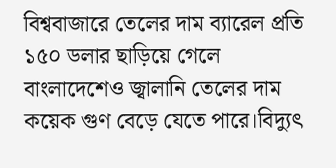বিশ্ববাজারে তেলের দাম ব্যারেল প্রতি ১৫০ ডলার ছাড়িয়ে গেলে বাংলাদেশেও জ্বালানি তেলের দাম কয়েক গুণ বেড়ে যেতে পারে।বিদ্যুৎ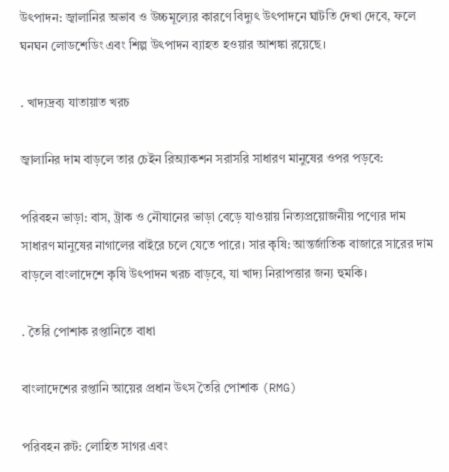উৎপাদন: জ্বালানির অভাব ও উচ্চমূল্যের কারণে বিদ্যুৎ উৎপাদনে ঘাটতি দেখা দেবে, ফলে ঘনঘন লোডশেডিং এবং শিল্প উৎপাদন ব্যাহত হওয়ার আশঙ্কা রয়েছে।

. খাদ্যদ্রব্য যাতায়াত খরচ

জ্বালানির দাম বাড়লে তার চেইন রিঅ্যাকশন সরাসরি সাধারণ মানুষের ওপর পড়বে:

পরিবহন ভাড়া: বাস, ট্রাক ও নৌযানের ভাড়া বেড়ে যাওয়ায় নিত্যপ্রয়োজনীয় পণ্যের দাম সাধারণ মানুষের নাগালের বাইরে চলে যেতে পারে। সার কৃষি: আন্তর্জাতিক বাজারে সারের দাম বাড়লে বাংলাদেশে কৃষি উৎপাদন খরচ বাড়বে, যা খাদ্য নিরাপত্তার জন্য হুমকি।

. তৈরি পোশাক রপ্তানিতে বাধা

বাংলাদেশের রপ্তানি আয়ের প্রধান উৎস তৈরি পোশাক (RMG)

পরিবহন রুট: লোহিত সাগর এবং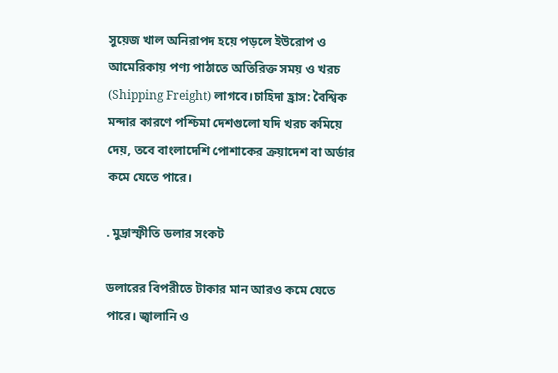সুয়েজ খাল অনিরাপদ হয়ে পড়লে ইউরোপ ও আমেরিকায় পণ্য পাঠাতে অতিরিক্ত সময় ও খরচ (Shipping Freight) লাগবে।চাহিদা হ্রাস: বৈশ্বিক মন্দার কারণে পশ্চিমা দেশগুলো যদি খরচ কমিয়ে দেয়, তবে বাংলাদেশি পোশাকের ক্রয়াদেশ বা অর্ডার কমে যেতে পারে।

. মুদ্রাস্ফীতি ডলার সংকট

ডলারের বিপরীতে টাকার মান আরও কমে যেতে পারে। জ্বালানি ও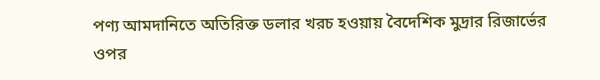পণ্য আমদানিতে অতিরিক্ত ডলার খরচ হওয়ায় বৈদেশিক মুদ্রার রিজার্ভের ওপর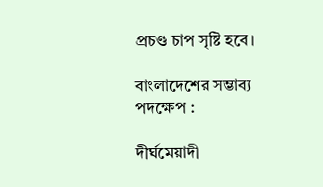প্রচণ্ড চাপ সৃষ্টি হবে।

বাংলাদেশের সম্ভাব্য পদক্ষেপ :

দীর্ঘমেয়াদী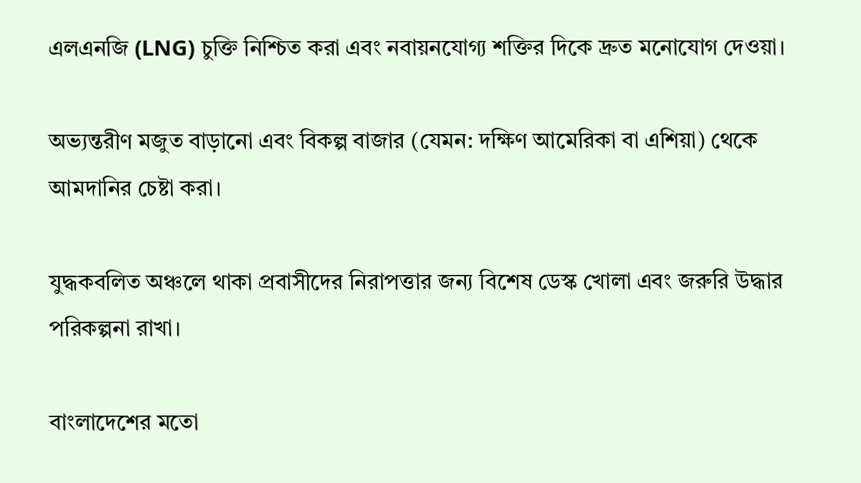এলএনজি (LNG) চুক্তি নিশ্চিত করা এবং নবায়নযোগ্য শক্তির দিকে দ্রুত মনোযোগ দেওয়া।

অভ্যন্তরীণ মজুত বাড়ানো এবং বিকল্প বাজার (যেমন: দক্ষিণ আমেরিকা বা এশিয়া) থেকে আমদানির চেষ্টা করা।

যুদ্ধকবলিত অঞ্চলে থাকা প্রবাসীদের নিরাপত্তার জন্য বিশেষ ডেস্ক খোলা এবং জরুরি উদ্ধার পরিকল্পনা রাখা।

বাংলাদেশের মতো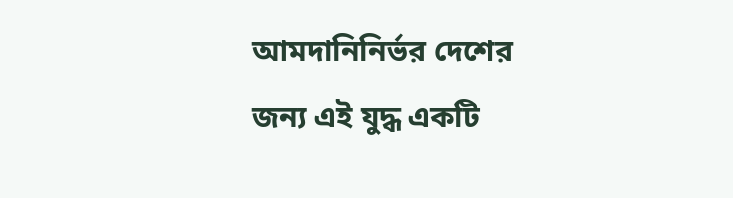আমদানিনির্ভর দেশের জন্য এই যুদ্ধ একটি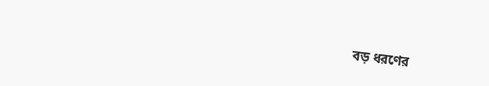বড় ধরণের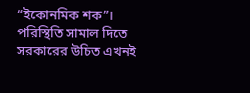“ইকোনমিক শক”। পরিস্থিতি সামাল দিতে সরকারের উচিত এখনই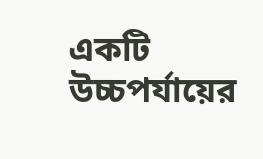একটি উচ্চপর্যায়ের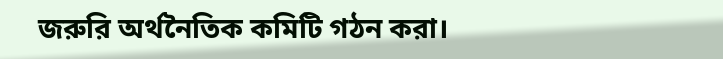জরুরি অর্থনৈতিক কমিটি গঠন করা।